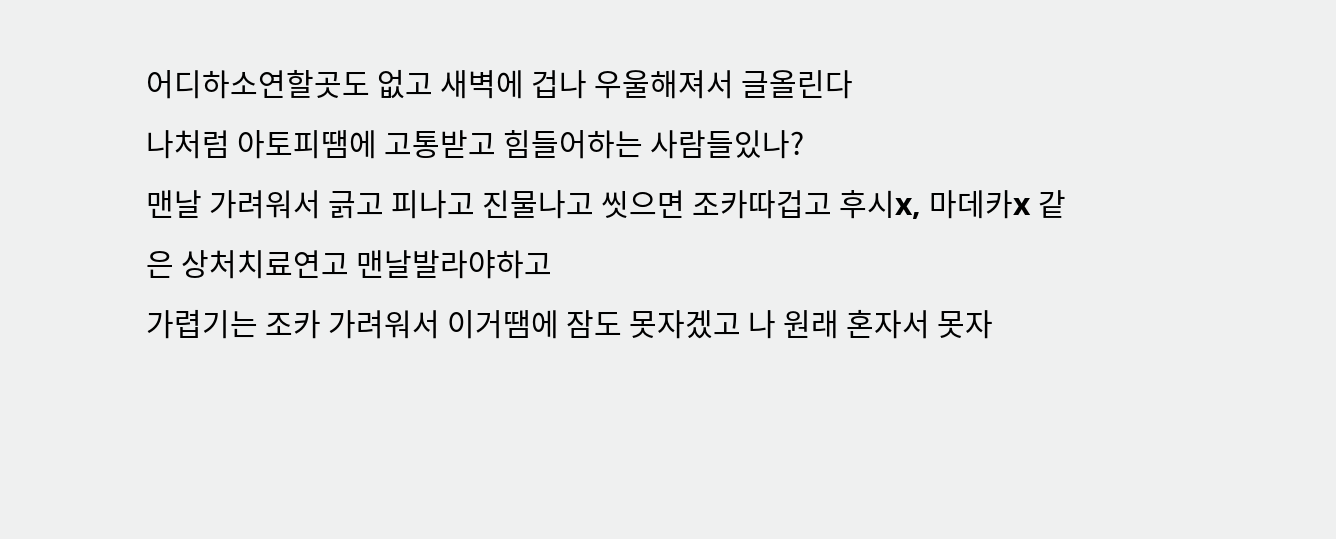어디하소연할곳도 없고 새벽에 겁나 우울해져서 글올린다
나처럼 아토피땜에 고통받고 힘들어하는 사람들있나?
맨날 가려워서 긁고 피나고 진물나고 씻으면 조카따겁고 후시x, 마데카x 같은 상처치료연고 맨날발라야하고
가렵기는 조카 가려워서 이거땜에 잠도 못자겠고 나 원래 혼자서 못자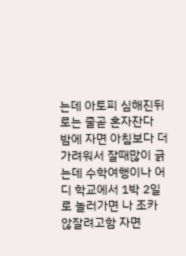는데 아토피 심해진뒤로는 줄곧 혼자잔다
밤에 자면 아침보다 더 가려워서 잘때많이 긁는데 수학여행이나 어디 학교에서 1박 2일로 놀러가면 나 조카 않잘려고함 자면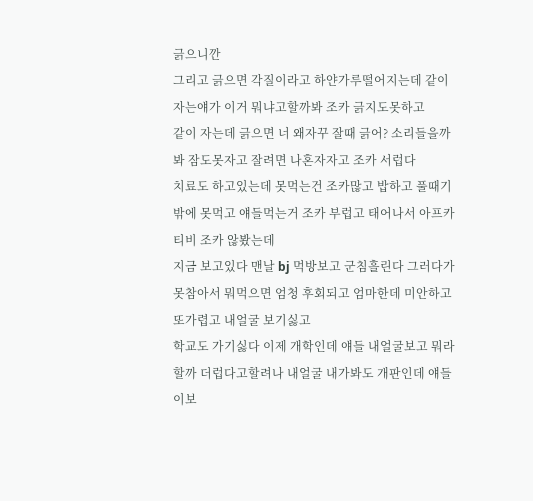긁으니깐
그리고 긁으면 각질이라고 하얀가루떨어지는데 같이 자는얘가 이거 뭐냐고할까봐 조카 긁지도못하고
같이 자는데 긁으면 너 왜자꾸 잘때 긁어? 소리들을까봐 잠도못자고 잘려면 나혼자자고 조카 서럽다
치료도 하고있는데 못먹는건 조카많고 밥하고 풀때기밖에 못먹고 얘들먹는거 조카 부럽고 태어나서 아프카티비 조카 않봤는데
지금 보고있다 맨날 bj 먹방보고 군침흘린다 그러다가 못참아서 뭐먹으면 엄청 후회되고 엄마한데 미안하고 또가렵고 내얼굴 보기싫고
학교도 가기싫다 이제 개학인데 얘들 내얼굴보고 뭐라할까 더럽다고할려나 내얼굴 내가봐도 개판인데 얘들이보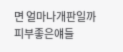면 얼마나개판일까
피부좋은얘들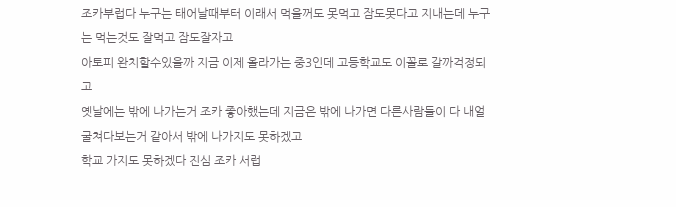조카부럽다 누구는 태어날때부터 이래서 먹을꺼도 못먹고 잠도못다고 지내는데 누구는 먹는것도 잘먹고 잠도잘자고
아토피 완치할수있을까 지금 이제 올라가는 중3인데 고등학교도 이꼴로 갈까걱정되고
옛날에는 밖에 나가는거 조카 좋아했는데 지금은 밖에 나가면 다른사람들이 다 내얼굴쳐다보는거 같아서 밖에 나가지도 못하겠고
학교 가지도 못하겠다 진심 조카 서럽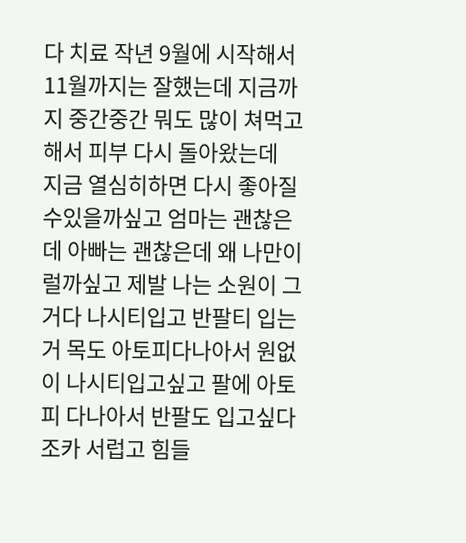다 치료 작년 9월에 시작해서 11월까지는 잘했는데 지금까지 중간중간 뭐도 많이 쳐먹고해서 피부 다시 돌아왔는데
지금 열심히하면 다시 좋아질수있을까싶고 엄마는 괜찮은데 아빠는 괜찮은데 왜 나만이럴까싶고 제발 나는 소원이 그거다 나시티입고 반팔티 입는거 목도 아토피다나아서 원없이 나시티입고싶고 팔에 아토피 다나아서 반팔도 입고싶다 조카 서럽고 힘들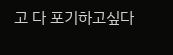고 다 포기하고싶다